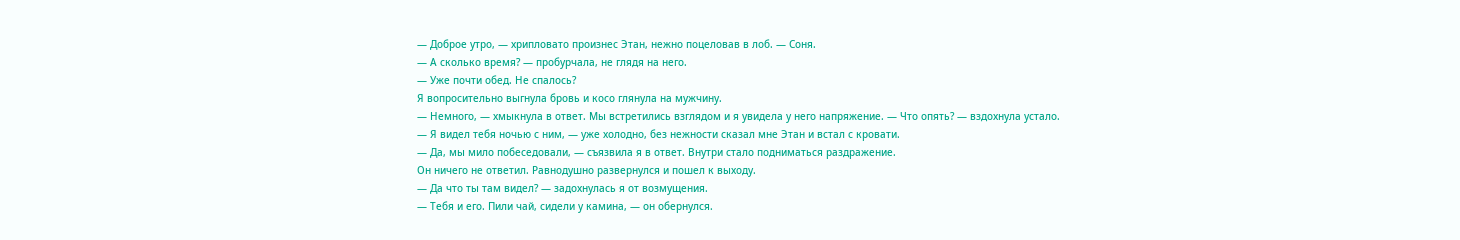— Доброе утро, — хрипловато произнес Этан, нежно поцеловав в лоб. — Соня.
— А сколько время? — пробурчала, не глядя на него.
— Уже почти обед. Не спалось?
Я вопросительно выгнула бровь и косо глянула на мужчину.
— Немного, — хмыкнула в ответ. Мы встретились взглядом и я увидела у него напряжение. — Что опять? — вздохнула устало.
— Я видел тебя ночью с ним, — уже холодно, без нежности сказал мне Этан и встал с кровати.
— Да, мы мило побеседовали, — съязвила я в ответ. Внутри стало подниматься раздражение.
Он ничего не ответил. Равнодушно развернулся и пошел к выходу.
— Да что ты там видел? — задохнулась я от возмущения.
— Тебя и его. Пили чай, сидели у камина, — он обернулся.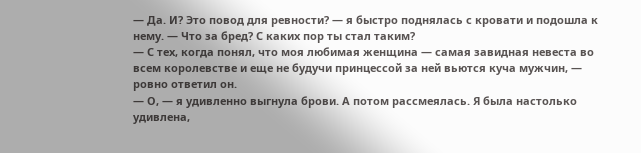— Да. И? Это повод для ревности? — я быстро поднялась с кровати и подошла к нему. — Что за бред? С каких пор ты стал таким?
— С тех, когда понял, что моя любимая женщина — самая завидная невеста во всем королевстве и еще не будучи принцессой за ней вьются куча мужчин, — ровно ответил он.
— О, — я удивленно выгнула брови. А потом рассмеялась. Я была настолько удивлена,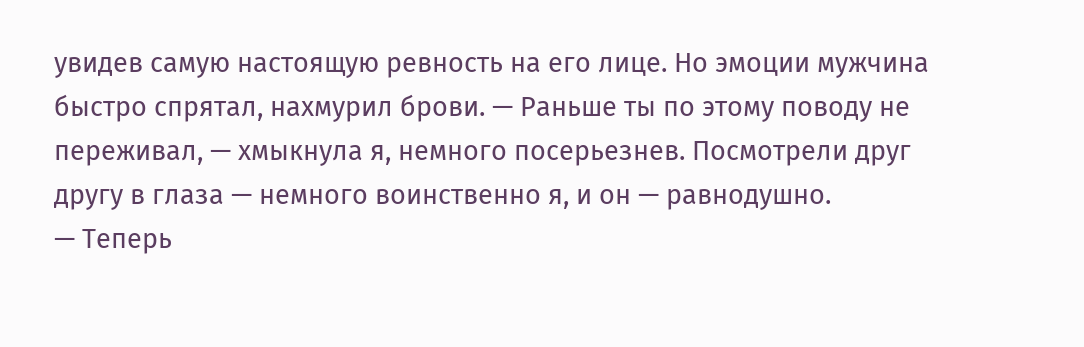увидев самую настоящую ревность на его лице. Но эмоции мужчина быстро спрятал, нахмурил брови. — Раньше ты по этому поводу не переживал, — хмыкнула я, немного посерьезнев. Посмотрели друг другу в глаза — немного воинственно я, и он — равнодушно.
— Теперь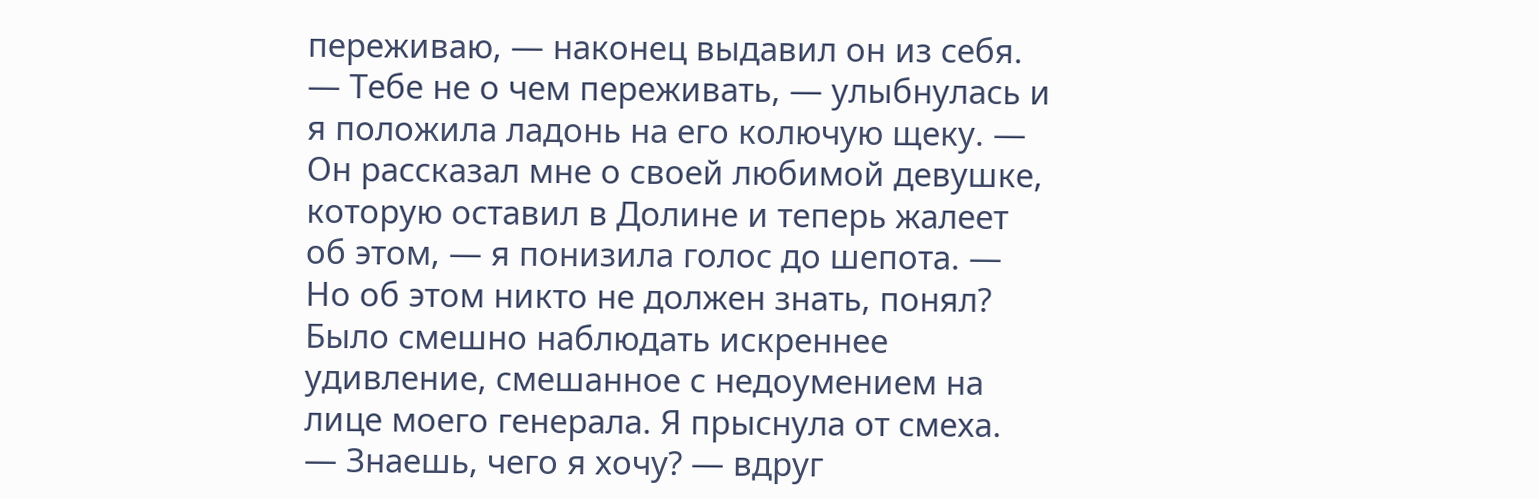переживаю, — наконец выдавил он из себя.
— Тебе не о чем переживать, — улыбнулась и я положила ладонь на его колючую щеку. — Он рассказал мне о своей любимой девушке, которую оставил в Долине и теперь жалеет об этом, — я понизила голос до шепота. — Но об этом никто не должен знать, понял?
Было смешно наблюдать искреннее удивление, смешанное с недоумением на лице моего генерала. Я прыснула от смеха.
— Знаешь, чего я хочу? — вдруг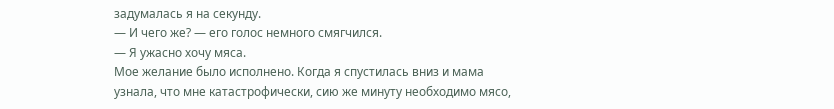задумалась я на секунду.
— И чего же? — его голос немного смягчился.
— Я ужасно хочу мяса.
Мое желание было исполнено. Когда я спустилась вниз и мама узнала, что мне катастрофически, сию же минуту необходимо мясо,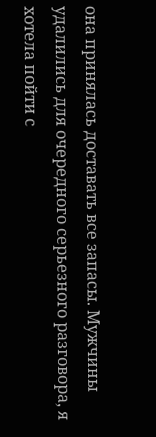она принялась доставать все запасы. Мужчины удалились для очередного серьезного разговора, я хотела пойти с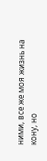ними, все же моя жизнь на кону, но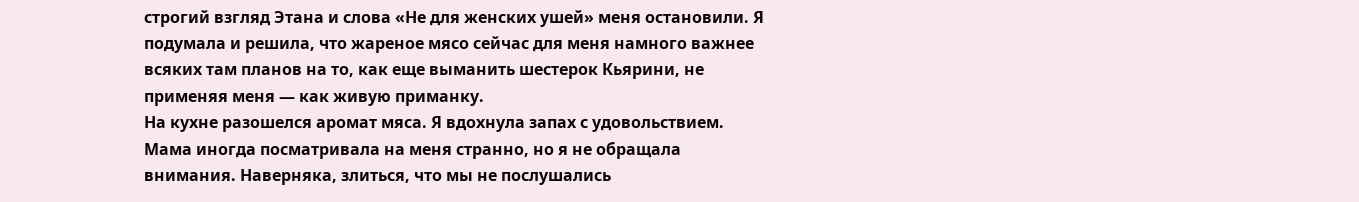строгий взгляд Этана и слова «Не для женских ушей» меня остановили. Я подумала и решила, что жареное мясо сейчас для меня намного важнее всяких там планов на то, как еще выманить шестерок Кьярини, не применяя меня — как живую приманку.
На кухне разошелся аромат мяса. Я вдохнула запах с удовольствием. Мама иногда посматривала на меня странно, но я не обращала внимания. Наверняка, злиться, что мы не послушались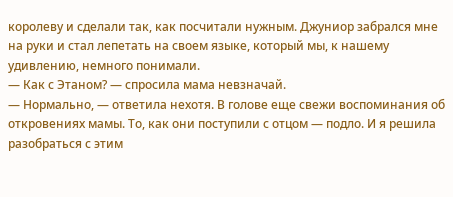королеву и сделали так, как посчитали нужным. Джуниор забрался мне на руки и стал лепетать на своем языке, который мы, к нашему удивлению, немного понимали.
— Как с Этаном? — спросила мама невзначай.
— Нормально, — ответила нехотя. В голове еще свежи воспоминания об откровениях мамы. То, как они поступили с отцом — подло. И я решила разобраться с этим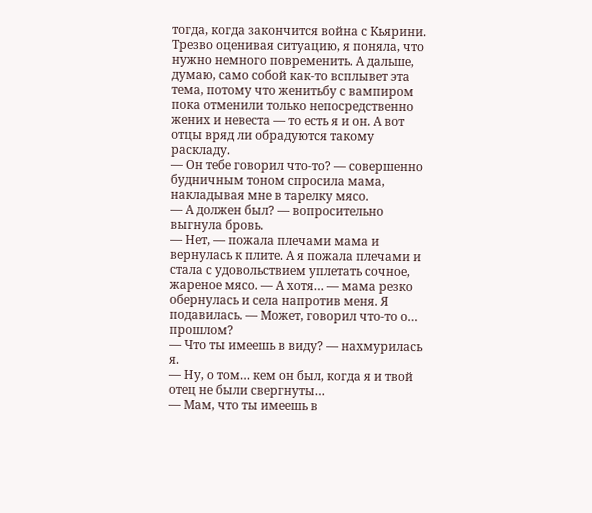тогда, когда закончится война с Кьярини. Трезво оценивая ситуацию, я поняла, что нужно немного повременить. А дальше, думаю, само собой как-то всплывет эта тема, потому что женитьбу с вампиром пока отменили только непосредственно жених и невеста — то есть я и он. А вот отцы вряд ли обрадуются такому раскладу.
— Он тебе говорил что-то? — совершенно будничным тоном спросила мама, накладывая мне в тарелку мясо.
— А должен был? — вопросительно выгнула бровь.
— Нет, — пожала плечами мама и вернулась к плите. А я пожала плечами и стала с удовольствием уплетать сочное, жареное мясо. — А хотя… — мама резко обернулась и села напротив меня. Я подавилась. — Может, говорил что-то о… прошлом?
— Что ты имеешь в виду? — нахмурилась я.
— Ну, о том… кем он был, когда я и твой отец не были свергнуты…
— Мам, что ты имеешь в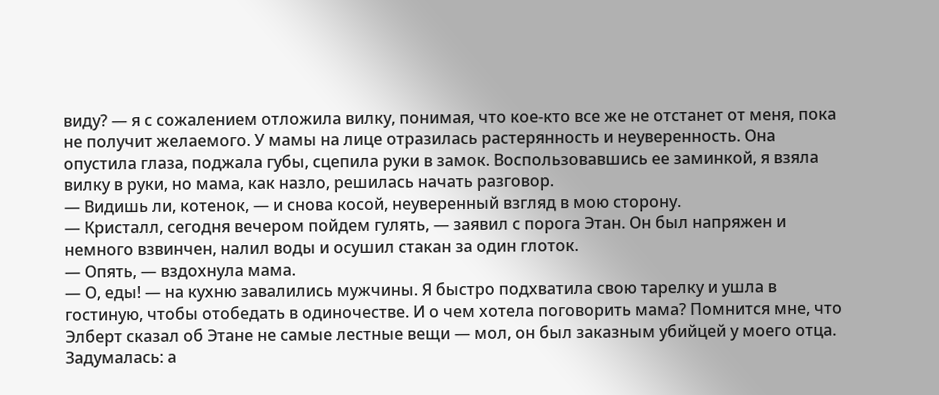виду? — я с сожалением отложила вилку, понимая, что кое-кто все же не отстанет от меня, пока не получит желаемого. У мамы на лице отразилась растерянность и неуверенность. Она опустила глаза, поджала губы, сцепила руки в замок. Воспользовавшись ее заминкой, я взяла вилку в руки, но мама, как назло, решилась начать разговор.
— Видишь ли, котенок, — и снова косой, неуверенный взгляд в мою сторону.
— Кристалл, сегодня вечером пойдем гулять, — заявил с порога Этан. Он был напряжен и немного взвинчен, налил воды и осушил стакан за один глоток.
— Опять, — вздохнула мама.
— О, еды! — на кухню завалились мужчины. Я быстро подхватила свою тарелку и ушла в гостиную, чтобы отобедать в одиночестве. И о чем хотела поговорить мама? Помнится мне, что Элберт сказал об Этане не самые лестные вещи — мол, он был заказным убийцей у моего отца. Задумалась: а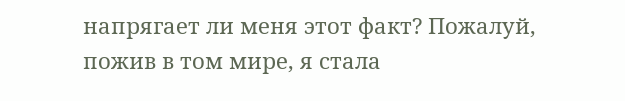напрягает ли меня этот факт? Пожалуй, пожив в том мире, я стала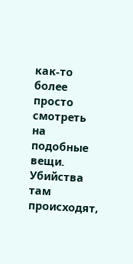как-то более просто смотреть на подобные вещи. Убийства там происходят,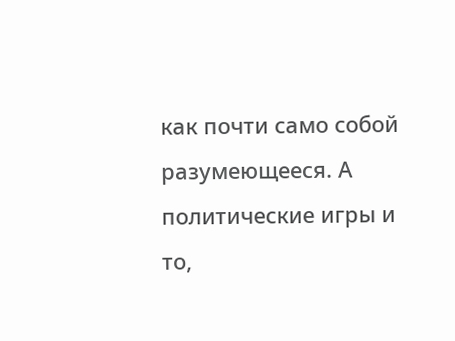как почти само собой разумеющееся. А политические игры и то,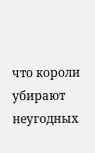что короли убирают неугодных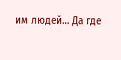им людей… Да где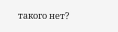такого нет?